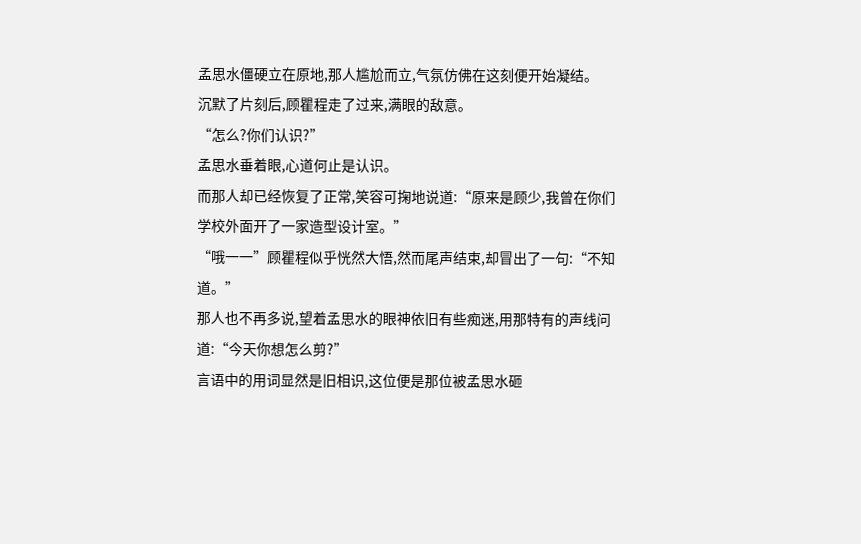孟思水僵硬立在原地,那人尴尬而立,气氛仿佛在这刻便开始凝结。
沉默了片刻后,顾瞿程走了过来,满眼的敌意。
“怎么?你们认识?”
孟思水垂着眼,心道何止是认识。
而那人却已经恢复了正常,笑容可掬地说道:“原来是顾少,我曾在你们学校外面开了一家造型设计室。”
“哦一一”顾瞿程似乎恍然大悟,然而尾声结束,却冒出了一句:“不知道。”
那人也不再多说,望着孟思水的眼神依旧有些痴迷,用那特有的声线问道:“今天你想怎么剪?”
言语中的用词显然是旧相识,这位便是那位被孟思水砸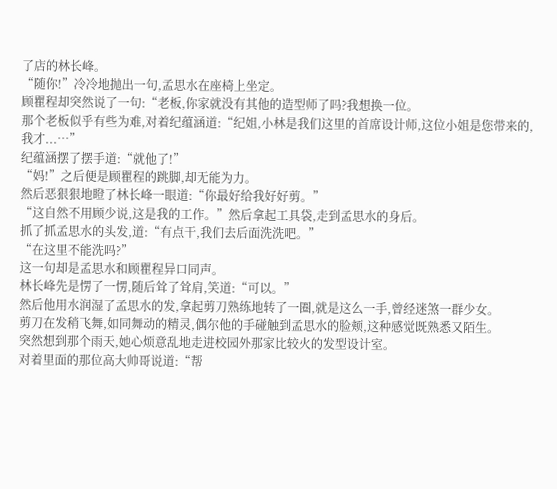了店的林长峰。
“随你!”冷冷地抛出一句,孟思水在座椅上坐定。
顾瞿程却突然说了一句:“老板,你家就没有其他的造型师了吗?我想换一位。
那个老板似乎有些为难,对着纪蕴涵道:“纪姐,小林是我们这里的首席设计师,这位小姐是您带来的,我才...…”
纪蕴涵摆了摆手道:“就他了!”
“妈!”之后便是顾瞿程的跳脚,却无能为力。
然后恶狠狠地瞪了林长峰一眼道:“你最好给我好好剪。”
“这自然不用顾少说,这是我的工作。”然后拿起工具袋,走到孟思水的身后。
抓了抓孟思水的头发,道:“有点干,我们去后面洗洗吧。”
“在这里不能洗吗?”
这一句却是孟思水和顾瞿程异口同声。
林长峰先是愣了一愣,随后耸了耸肩,笑道:“可以。”
然后他用水润湿了孟思水的发,拿起剪刀熟练地转了一圈,就是这么一手,曾经迷煞一群少女。
剪刀在发稍飞舞,如同舞动的精灵,偶尔他的手碰触到孟思水的脸颊,这种感觉既熟悉又陌生。
突然想到那个雨天,她心烦意乱地走进校园外那家比较火的发型设计室。
对着里面的那位高大帅哥说道:“帮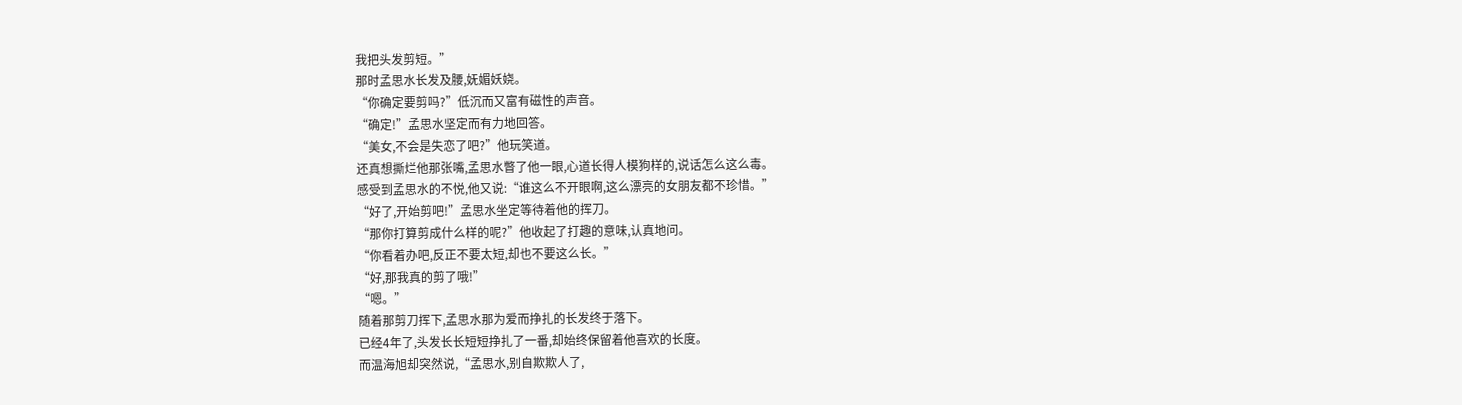我把头发剪短。”
那时孟思水长发及腰,妩媚妖娆。
“你确定要剪吗?”低沉而又富有磁性的声音。
“确定!”孟思水坚定而有力地回答。
“美女,不会是失恋了吧?”他玩笑道。
还真想撕烂他那张嘴,孟思水瞥了他一眼,心道长得人模狗样的,说话怎么这么毒。
感受到孟思水的不悦,他又说:“谁这么不开眼啊,这么漂亮的女朋友都不珍惜。”
“好了,开始剪吧!”孟思水坐定等待着他的挥刀。
“那你打算剪成什么样的呢?”他收起了打趣的意味,认真地问。
“你看着办吧,反正不要太短,却也不要这么长。”
“好,那我真的剪了哦!”
“嗯。”
随着那剪刀挥下,孟思水那为爱而挣扎的长发终于落下。
已经4年了,头发长长短短挣扎了一番,却始终保留着他喜欢的长度。
而温海旭却突然说,“孟思水,别自欺欺人了,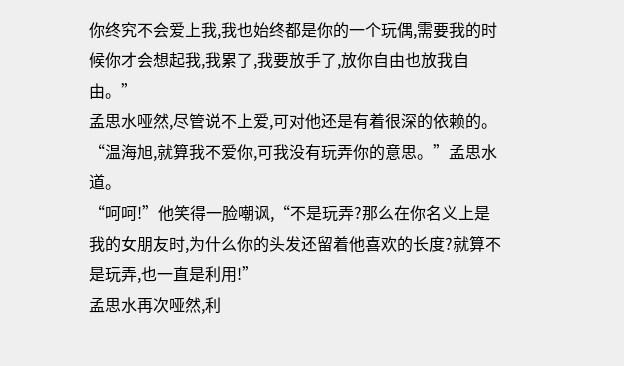你终究不会爱上我,我也始终都是你的一个玩偶,需要我的时候你才会想起我,我累了,我要放手了,放你自由也放我自由。”
孟思水哑然,尽管说不上爱,可对他还是有着很深的依赖的。
“温海旭,就算我不爱你,可我没有玩弄你的意思。”孟思水道。
“呵呵!”他笑得一脸嘲讽,“不是玩弄?那么在你名义上是我的女朋友时,为什么你的头发还留着他喜欢的长度?就算不是玩弄,也一直是利用!”
孟思水再次哑然,利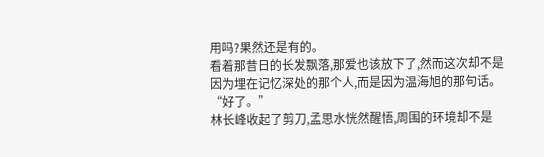用吗?果然还是有的。
看着那昔日的长发飘落,那爱也该放下了,然而这次却不是因为埋在记忆深处的那个人,而是因为温海旭的那句话。
“好了。”
林长峰收起了剪刀,孟思水恍然醒悟,周围的环境却不是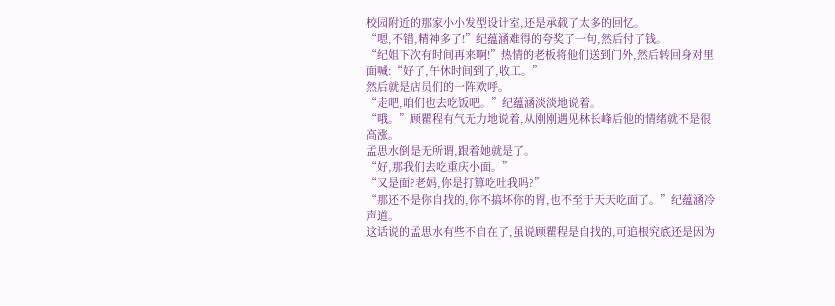校园附近的那家小小发型设计室,还是承载了太多的回忆。
“嗯,不错,精神多了!”纪蕴涵难得的夸奖了一句,然后付了钱。
“纪姐下次有时间再来啊!”热情的老板将他们送到门外,然后转回身对里面喊:“好了,午休时间到了,收工。”
然后就是店员们的一阵欢呼。
“走吧,咱们也去吃饭吧。”纪蕴涵淡淡地说着。
“哦。”顾瞿程有气无力地说着,从刚刚遇见林长峰后他的情绪就不是很高涨。
孟思水倒是无所谓,跟着她就是了。
“好,那我们去吃重庆小面。”
“又是面?老妈,你是打算吃吐我吗?”
“那还不是你自找的,你不搞坏你的胃,也不至于天天吃面了。”纪蕴涵冷声道。
这话说的孟思水有些不自在了,虽说顾瞿程是自找的,可追根究底还是因为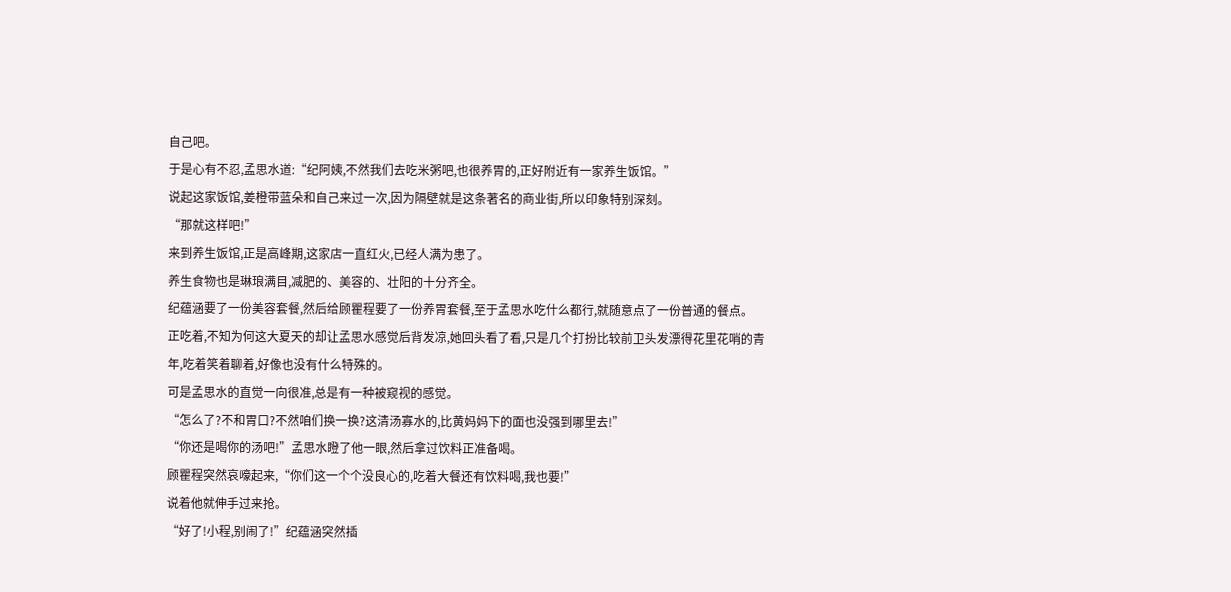自己吧。
于是心有不忍,孟思水道:“纪阿姨,不然我们去吃米粥吧,也很养胃的,正好附近有一家养生饭馆。”
说起这家饭馆,姜橙带蓝朵和自己来过一次,因为隔壁就是这条著名的商业街,所以印象特别深刻。
“那就这样吧!”
来到养生饭馆,正是高峰期,这家店一直红火,已经人满为患了。
养生食物也是琳琅满目,减肥的、美容的、壮阳的十分齐全。
纪蕴涵要了一份美容套餐,然后给顾瞿程要了一份养胃套餐,至于孟思水吃什么都行,就随意点了一份普通的餐点。
正吃着,不知为何这大夏天的却让孟思水感觉后背发凉,她回头看了看,只是几个打扮比较前卫头发漂得花里花哨的青年,吃着笑着聊着,好像也没有什么特殊的。
可是孟思水的直觉一向很准,总是有一种被窥视的感觉。
“怎么了?不和胃口?不然咱们换一换?这清汤寡水的,比黄妈妈下的面也没强到哪里去!”
“你还是喝你的汤吧!”孟思水瞪了他一眼,然后拿过饮料正准备喝。
顾瞿程突然哀嚎起来,“你们这一个个没良心的,吃着大餐还有饮料喝,我也要!”
说着他就伸手过来抢。
“好了!小程,别闹了!”纪蕴涵突然插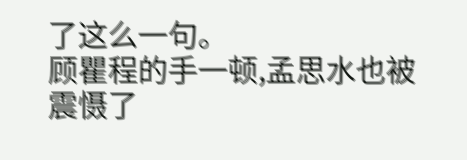了这么一句。
顾瞿程的手一顿,孟思水也被震慑了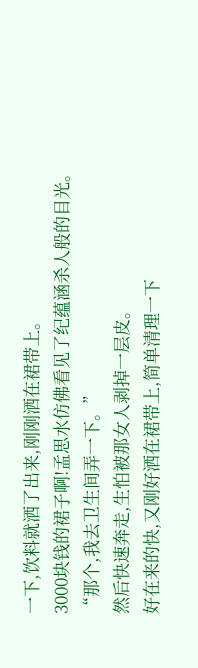一下,饮料就洒了出来,刚刚洒在裙带上。
3000块钱的裙子啊!孟思水仿佛看见了纪蕴涵杀人般的目光。
“那个,我去卫生间弄一下。”
然后快速奔走,生怕被那女人剥掉一层皮。
好在来的快,又刚好洒在裙带上,简单清理一下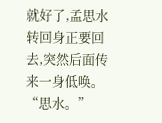就好了,孟思水转回身正要回去,突然后面传来一身低唤。
“思水。”